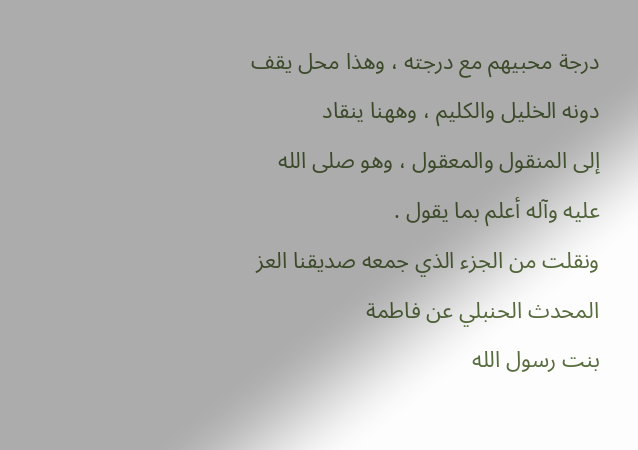درجة محبيهم مع درجته ، وهذا محل يقف دونه الخليل والكليم ، وههنا ينقاد
إلى المنقول والمعقول ، وهو صلى الله عليه وآله أعلم بما يقول .
ونقلت من الجزء الذي جمعه صديقنا العز المحدث الحنبلي عن فاطمة
بنت رسول الله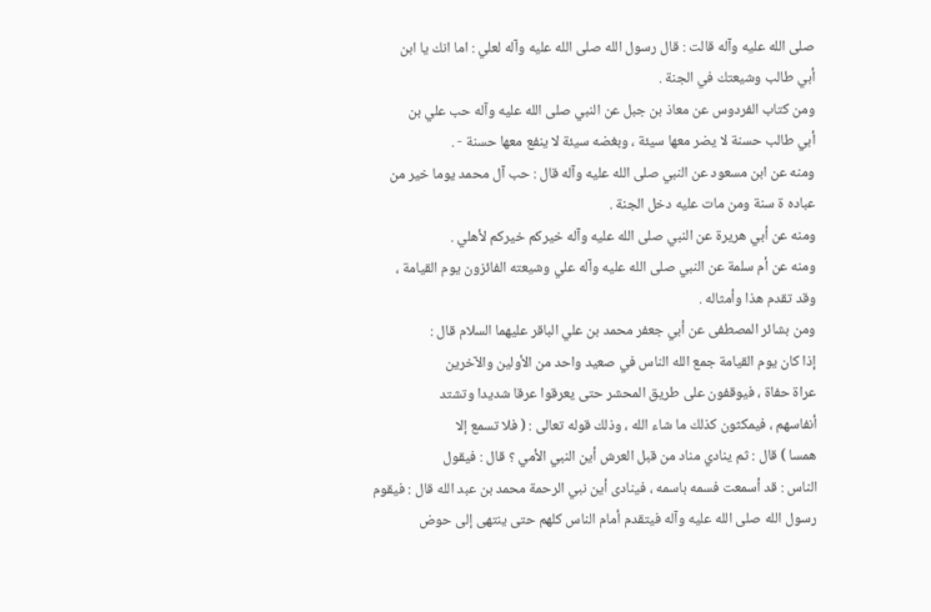صلى الله عليه وآله قالت : قال رسول الله صلى الله عليه وآله لعلي : اما انك يا ابن
أبي طالب وشيعتك في الجنة .
ومن كتاب الفردوس عن معاذ بن جبل عن النبي صلى الله عليه وآله حب علي بن
أبي طالب حسنة لا يضر معها سيئة ، وبغضه سيئة لا ينفع معها حسنة - .
ومنه عن ابن مسعود عن النبي صلى الله عليه وآله قال : حب آل محمد يوما خير من
عباده ة سنة ومن مات عليه دخل الجنة .
ومنه عن أبي هريرة عن النبي صلى الله عليه وآله خيركم خيركم لأهلي .
ومنه عن أم سلمة عن النبي صلى الله عليه وآله علي وشيعته الفائزون يوم القيامة ،
وقد تقدم هذا وأمثاله .
ومن بشائر المصطفى عن أبي جعفر محمد بن علي الباقر عليهما السلام قال :
إذا كان يوم القيامة جمع الله الناس في صعيد واحد من الأولين والآخرين
عراة حفاة ، فيوقفون على طريق المحشر حتى يعرقوا عرقا شديدا وتشتد
أنفاسهم ، فيمكثون كذلك ما شاء الله ، وذلك قوله تعالى : ( فلا تسمع إلا
همسا ) قال : ثم ينادي مناد من قبل العرش أين النبي الأمي ؟ قال : فيقول
الناس : قد أسمعت فسمه باسمه ، فينادى أين نبي الرحمة محمد بن عبد الله قال : فيقوم
رسول الله صلى الله عليه وآله فيتقدم أمام الناس كلهم حتى ينتهى إلى حوض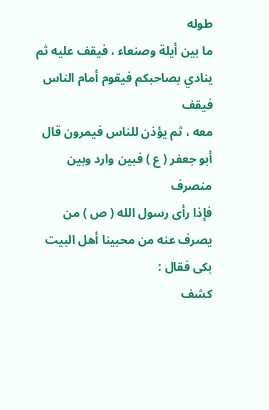طوله
ما بين أيلة وصنعاء ، فيقف عليه ثم ينادي بصاحبكم فيقوم أمام الناس فيقف
معه ، ثم يؤذن للناس فيمرون قال أبو جعفر ( ع ) فبين وارد وبين منصرف
فإذا رأى رسول الله ( ص ) من يصرف عنه من محبينا أهل البيت بكى فقال :
كشف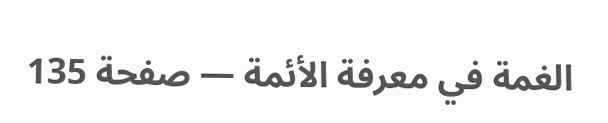الغمة في معرفة الأئمة — صفحة 135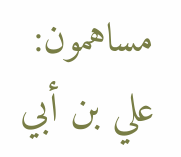مساهمون: علي بن أبي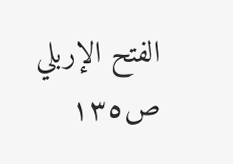الفتح الإربلي
ص١٣٥